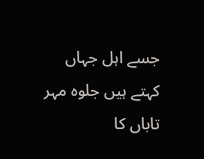جسے اہل جہاں کہتے ہیں جلوہ مہر تاباں کا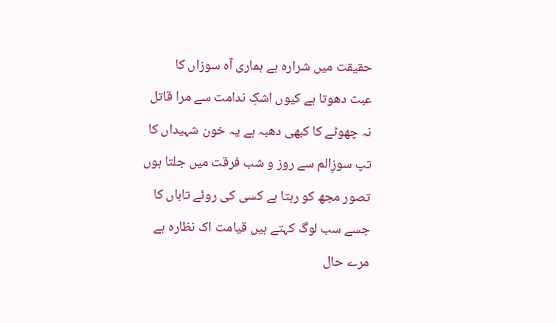حقیقت میں شرارہ ہے ہماری آہ سوزاں کا
عبث دھوتا ہے کیوں اشکِ ندامت سے مرا قاتل
نہ چھوٹے کا کبھی دھبہ ہے یہ خون شہیداں کا
تپ سوزِالم سے روز و شب فرقت میں جلتا ہوں
تصور مجھ کو رہتا ہے کسی کی روئے تاباں کا
جسے سب لوگ کہتے ہیں قیامت اک نظارہ ہے
مرے حال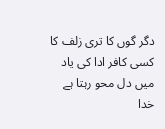دگر گوں کا تری زلف کا
کسی کافر ادا کی یاد میں دل محو رہتا ہے
خدا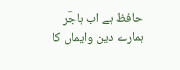حافظ ہے اب ہاجؔر ہمارے دین وایماں کا